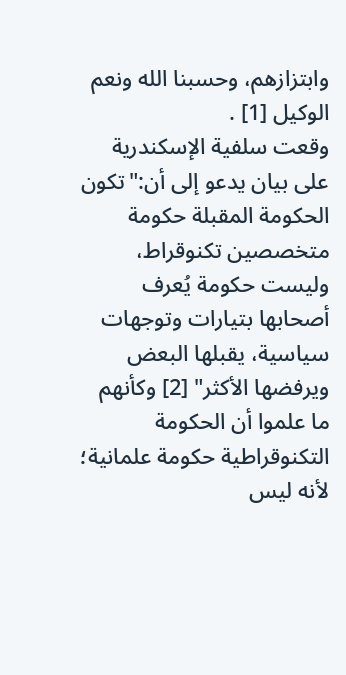وابتزازهم، وحسبنا الله ونعم الوكيل [1] .
وقعت سلفية الإسكندرية على بيان يدعو إلى أن:"تكون الحكومة المقبلة حكومة متخصصين تكنوقراط، وليست حكومة يُعرف أصحابها بتيارات وتوجهات سياسية، يقبلها البعض ويرفضها الأكثر" [2] وكأنهم ما علموا أن الحكومة التكنوقراطية حكومة علمانية؛ لأنه ليس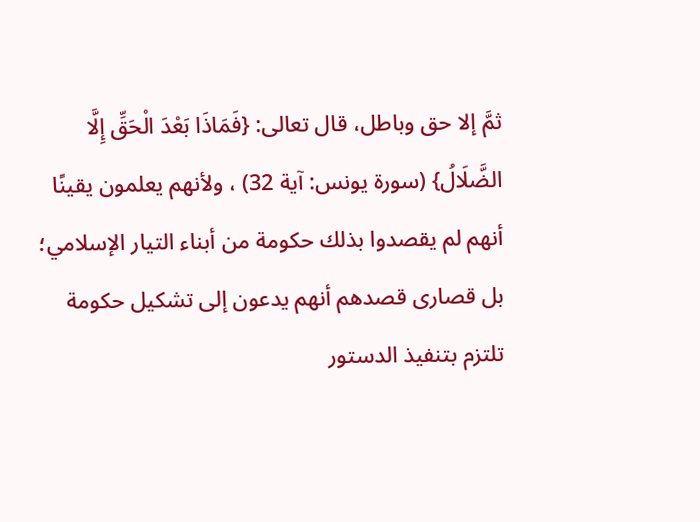ثمَّ إلا حق وباطل، قال تعالى: {فَمَاذَا بَعْدَ الْحَقِّ إِلَّا الضَّلَالُ} (سورة يونس: آية 32) ، ولأنهم يعلمون يقينًا أنهم لم يقصدوا بذلك حكومة من أبناء التيار الإسلامي؛ بل قصارى قصدهم أنهم يدعون إلى تشكيل حكومة تلتزم بتنفيذ الدستور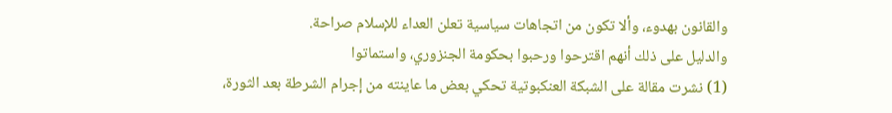والقانون بهدوء، وألا تكون من اتجاهات سياسية تعلن العداء للإسلام صراحة.
والدليل على ذلك أنهم اقترحوا ورحبوا بحكومة الجنزوري، واستماتوا
(1) نشرت مقالة على الشبكة العنكبوتية تحكي بعض ما عاينته من إجرام الشرطة بعد الثورة،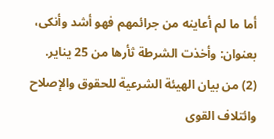أما ما لم أعاينه من جرائمهم فهو أشد وأنكى، بعنوان: وأخذت الشرطة ثأرها من 25 يناير.
(2) من بيان الهيئة الشرعية للحقوق والإصلاح وائتلاف القوى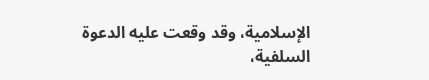الإسلامية، وقد وقعت عليه الدعوة السلفية،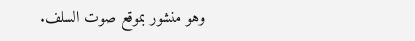وهو منشور بموقع صوت السلف.